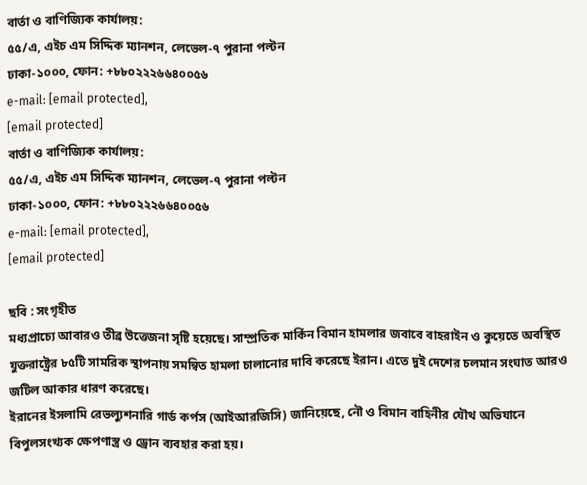বার্তা ও বাণিজ্যিক কার্যালয়:
৫৫/এ, এইচ এম সিদ্দিক ম্যানশন, লেভেল-৭ পুরানা পল্টন
ঢাকা-১০০০, ফোন: +৮৮০২২২৬৬৪০০৫৬
e-mail: [email protected],
[email protected]
বার্তা ও বাণিজ্যিক কার্যালয়:
৫৫/এ, এইচ এম সিদ্দিক ম্যানশন, লেভেল-৭ পুরানা পল্টন
ঢাকা-১০০০, ফোন: +৮৮০২২২৬৬৪০০৫৬
e-mail: [email protected],
[email protected]

ছবি : সংগৃহীত
মধ্যপ্রাচ্যে আবারও তীব্র উত্তেজনা সৃষ্টি হয়েছে। সাম্প্রতিক মার্কিন বিমান হামলার জবাবে বাহরাইন ও কুয়েতে অবস্থিত যুক্তরাষ্ট্রের ৮৫টি সামরিক স্থাপনায় সমন্বিত হামলা চালানোর দাবি করেছে ইরান। এতে দুই দেশের চলমান সংঘাত আরও জটিল আকার ধারণ করেছে।
ইরানের ইসলামি রেভল্যুশনারি গার্ড কর্পস (আইআরজিসি) জানিয়েছে, নৌ ও বিমান বাহিনীর যৌথ অভিযানে বিপুলসংখ্যক ক্ষেপণাস্ত্র ও ড্রোন ব্যবহার করা হয়।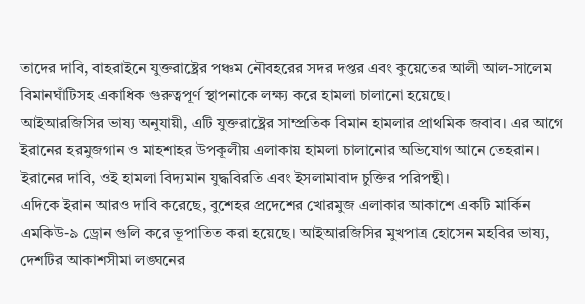তাদের দাবি, বাহরাইনে যুক্তরাষ্ট্রের পঞ্চম নৌবহরের সদর দপ্তর এবং কুয়েতের আলী আল-সালেম বিমানঘাঁটিসহ একাধিক গুরুত্বপূর্ণ স্থাপনাকে লক্ষ্য করে হামলা চালানো হয়েছে।
আইআরজিসির ভাষ্য অনুযায়ী, এটি যুক্তরাষ্ট্রের সাম্প্রতিক বিমান হামলার প্রাথমিক জবাব। এর আগে ইরানের হরমুজগান ও মাহশাহর উপকূলীয় এলাকায় হামলা চালানোর অভিযোগ আনে তেহরান। ইরানের দাবি, ওই হামলা বিদ্যমান যুদ্ধবিরতি এবং ইসলামাবাদ চুক্তির পরিপন্থী।
এদিকে ইরান আরও দাবি করেছে, বুশেহর প্রদেশের খোরমুজ এলাকার আকাশে একটি মার্কিন এমকিউ-৯ ড্রোন গুলি করে ভূপাতিত করা হয়েছে। আইআরজিসির মুখপাত্র হোসেন মহবির ভাষ্য, দেশটির আকাশসীমা লঙ্ঘনের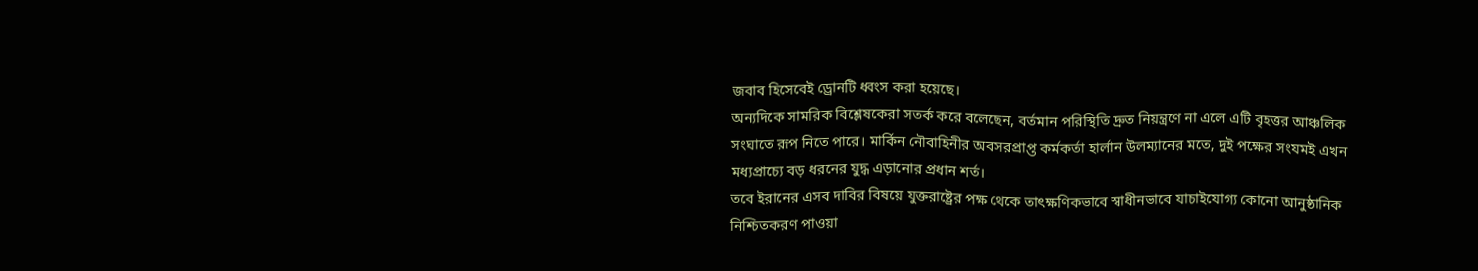জবাব হিসেবেই ড্রোনটি ধ্বংস করা হয়েছে।
অন্যদিকে সামরিক বিশ্লেষকেরা সতর্ক করে বলেছেন, বর্তমান পরিস্থিতি দ্রুত নিয়ন্ত্রণে না এলে এটি বৃহত্তর আঞ্চলিক সংঘাতে রূপ নিতে পারে। মার্কিন নৌবাহিনীর অবসরপ্রাপ্ত কর্মকর্তা হার্লান উলম্যানের মতে, দুই পক্ষের সংযমই এখন মধ্যপ্রাচ্যে বড় ধরনের যুদ্ধ এড়ানোর প্রধান শর্ত।
তবে ইরানের এসব দাবির বিষয়ে যুক্তরাষ্ট্রের পক্ষ থেকে তাৎক্ষণিকভাবে স্বাধীনভাবে যাচাইযোগ্য কোনো আনুষ্ঠানিক নিশ্চিতকরণ পাওয়া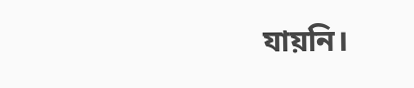যায়নি।